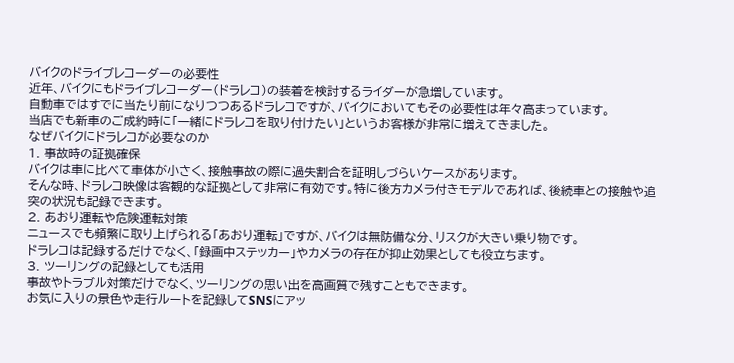バイクのドライブレコーダーの必要性
近年、バイクにもドライブレコーダー(ドラレコ)の装着を検討するライダーが急増しています。
自動車ではすでに当たり前になりつつあるドラレコですが、バイクにおいてもその必要性は年々高まっています。
当店でも新車のご成約時に「一緒にドラレコを取り付けたい」というお客様が非常に増えてきました。
なぜバイクにドラレコが必要なのか
1. 事故時の証拠確保
バイクは車に比べて車体が小さく、接触事故の際に過失割合を証明しづらいケースがあります。
そんな時、ドラレコ映像は客観的な証拠として非常に有効です。特に後方カメラ付きモデルであれば、後続車との接触や追突の状況も記録できます。
2. あおり運転や危険運転対策
ニュースでも頻繁に取り上げられる「あおり運転」ですが、バイクは無防備な分、リスクが大きい乗り物です。
ドラレコは記録するだけでなく、「録画中ステッカー」やカメラの存在が抑止効果としても役立ちます。
3. ツーリングの記録としても活用
事故やトラブル対策だけでなく、ツーリングの思い出を高画質で残すこともできます。
お気に入りの景色や走行ルートを記録してSNSにアッ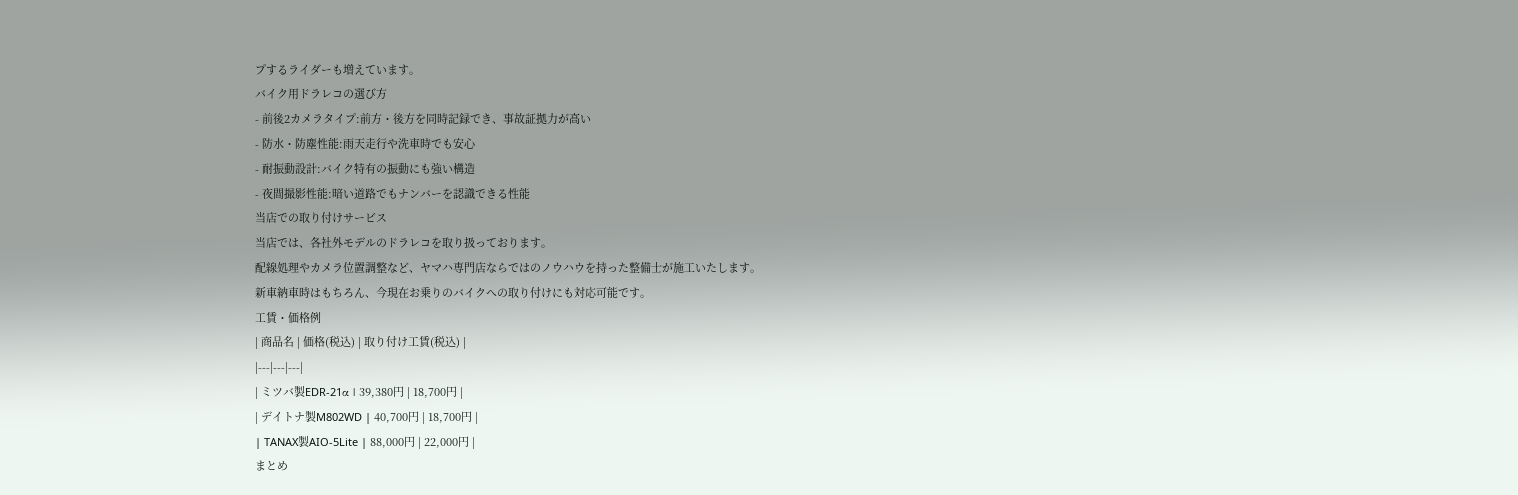プするライダーも増えています。
バイク用ドラレコの選び方
- 前後2カメラタイプ:前方・後方を同時記録でき、事故証拠力が高い
- 防水・防塵性能:雨天走行や洗車時でも安心
- 耐振動設計:バイク特有の振動にも強い構造
- 夜間撮影性能:暗い道路でもナンバーを認識できる性能
当店での取り付けサービス
当店では、各社外モデルのドラレコを取り扱っております。
配線処理やカメラ位置調整など、ヤマハ専門店ならではのノウハウを持った整備士が施工いたします。
新車納車時はもちろん、今現在お乗りのバイクへの取り付けにも対応可能です。
工賃・価格例
| 商品名 | 価格(税込) | 取り付け工賃(税込) |
|---|---|---|
| ミツバ製EDR-21α | 39,380円 | 18,700円 |
| デイトナ製M802WD | 40,700円 | 18,700円 |
| TANAX製AIO-5Lite | 88,000円 | 22,000円 |
まとめ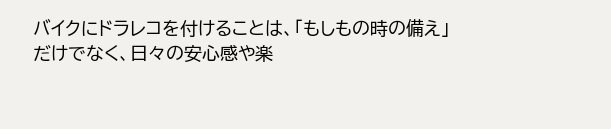バイクにドラレコを付けることは、「もしもの時の備え」だけでなく、日々の安心感や楽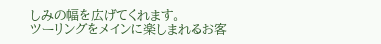しみの幅を広げてくれます。
ツーリングをメインに楽しまれるお客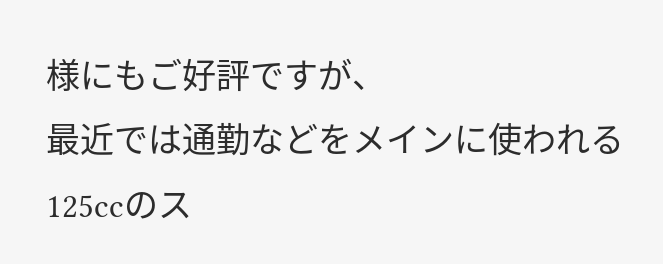様にもご好評ですが、
最近では通勤などをメインに使われる125ccのス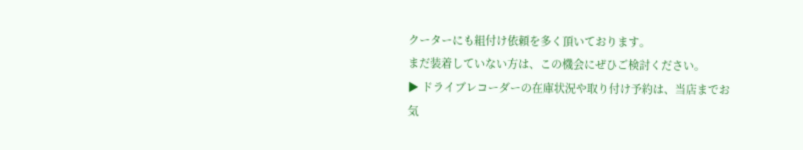クーターにも組付け依頼を多く頂いております。
まだ装着していない方は、この機会にぜひご検討ください。
▶ ドライブレコーダーの在庫状況や取り付け予約は、当店までお気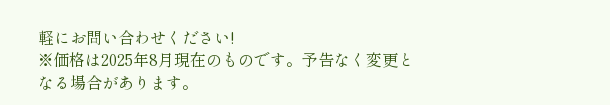軽にお問い合わせください!
※価格は2025年8月現在のものです。予告なく変更となる場合があります。